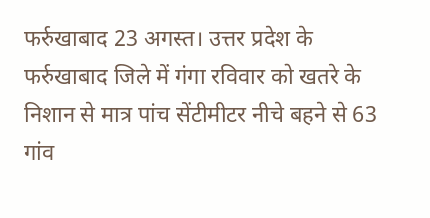फर्रुखाबाद 23 अगस्त। उत्तर प्रदेश के फर्रुखाबाद जिले में गंगा रविवार को खतरे के निशान से मात्र पांच सेंटीमीटर नीचे बहने से 63 गांव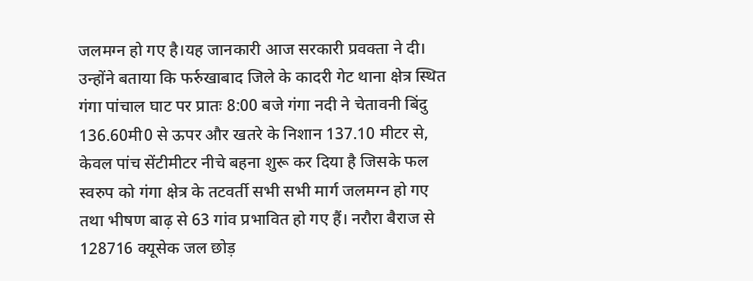जलमग्न हो गए है।यह जानकारी आज सरकारी प्रवक्ता ने दी। उन्होंने बताया कि फर्रुखाबाद जिले के कादरी गेट थाना क्षेत्र स्थित गंगा पांचाल घाट पर प्रातः 8:00 बजे गंगा नदी ने चेतावनी बिंदु 136.60मी0 से ऊपर और खतरे के निशान 137.10 मीटर से, केवल पांच सेंटीमीटर नीचे बहना शुरू कर दिया है जिसके फल स्वरुप को गंगा क्षेत्र के तटवर्ती सभी सभी मार्ग जलमग्न हो गए तथा भीषण बाढ़ से 63 गांव प्रभावित हो गए हैं। नरौरा बैराज से 128716 क्यूसेक जल छोड़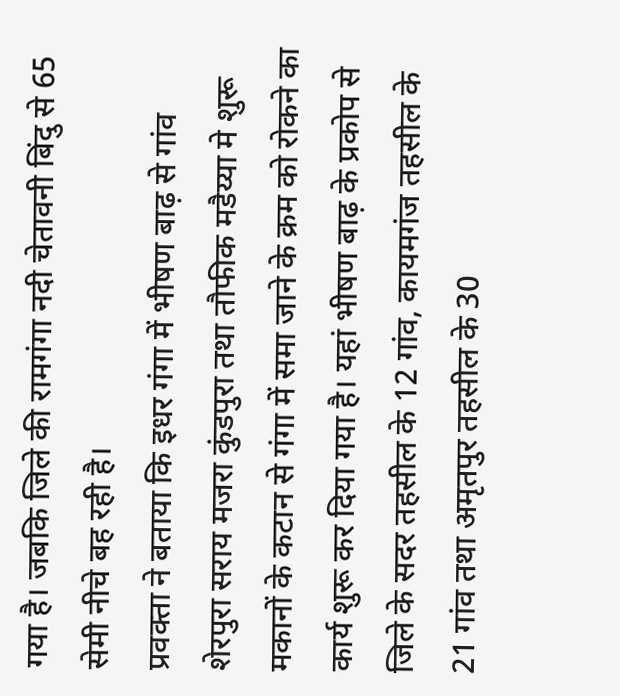गया है। जबकि जिले की रामगंगा नदी चेतावनी बिंदु से 65 सेमी नीचे बह रही है।
प्रवक्ता ने बताया कि इधर गंगा में भीषण बाढ़ से गांव शेरपुरा सराय मजरा कुंडपुरा तथा तौफीक मडैय्या मे शुरू मकानों के कटान से गंगा में समा जाने के क्रम को रोकने का कार्य शुरू कर दिया गया है। यहां भीषण बाढ़ के प्रकोप से जिले के सदर तहसील के 12 गांव, कायमगंज तहसील के 21 गांव तथा अमृतपुर तहसील के 30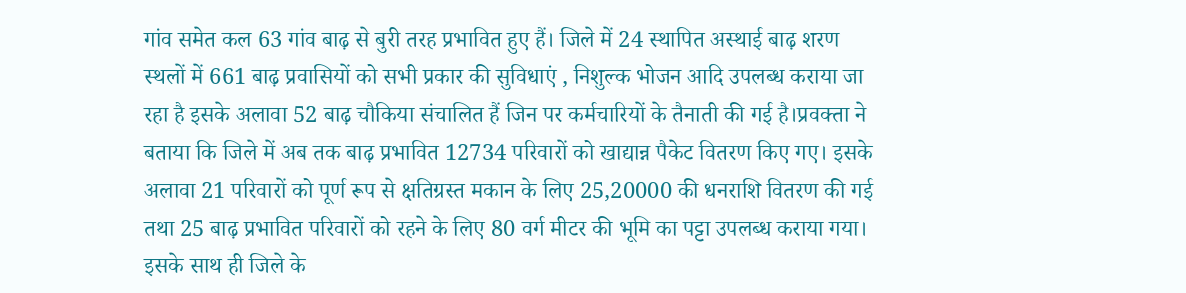गांव समेत कल 63 गांव बाढ़ से बुरी तरह प्रभावित हुए हैं। जिले में 24 स्थापित अस्थाई बाढ़ शरण स्थलों में 661 बाढ़ प्रवासियों को सभी प्रकार की सुविधाएं , निशुल्क भोजन आदि उपलब्ध कराया जा रहा है इसके अलावा 52 बाढ़ चौकिया संचालित हैं जिन पर कर्मचारियों के तैनाती की गई है।प्रवक्ता ने बताया कि जिले में अब तक बाढ़ प्रभावित 12734 परिवारों को खाद्यान्न पैकेट वितरण किए गए। इसके अलावा 21 परिवारों को पूर्ण रूप से क्षतिग्रस्त मकान के लिए 25,20000 की धनराशि वितरण की गई तथा 25 बाढ़ प्रभावित परिवारों को रहने के लिए 80 वर्ग मीटर की भूमि का पट्टा उपलब्ध कराया गया। इसके साथ ही जिले के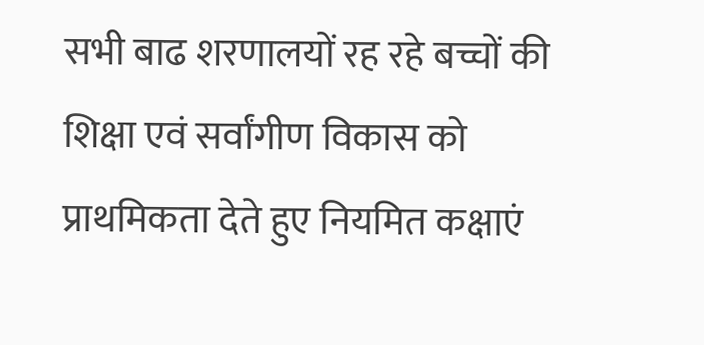सभी बाढ शरणालयों रह रहे बच्चों की शिक्षा एवं सर्वांगीण विकास को प्राथमिकता देते हुए नियमित कक्षाएं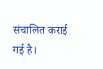संचालित कराई गई है।